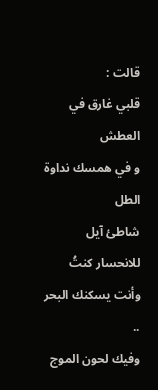قالت :
قلبي غارق في العطش
و في همسك نداوة الطل
شاطئ آيل للانحسار كنتُ
وأنت يسكنك البحر ..
وفيك لحون الموج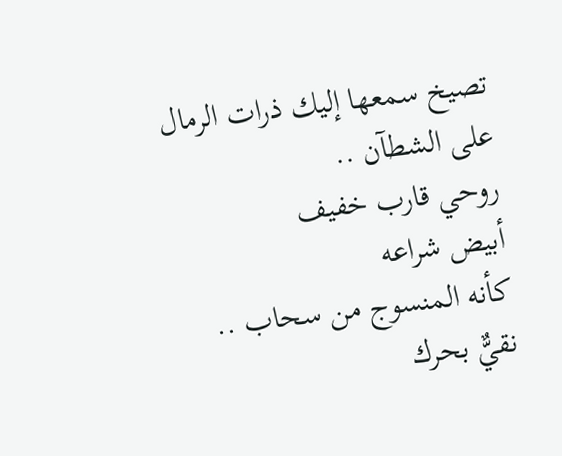تصيخ سمعها إليك ذرات الرمال
على الشطآن ..
روحي قارب خفيف
أبيض شراعه
كأنه المنسوج من سحاب ..
نقيٌّ بحرك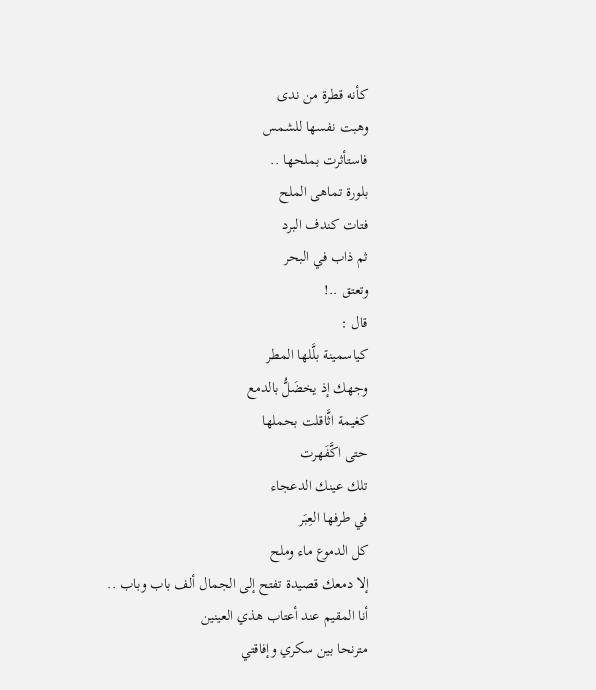كأنه قطرة من ندى
وهبت نفسها للشمس
فاستأثرت بملحها ..
بلورة تماهى الملح
فتات كندف البرد
ثم ذاب في البحر
وتعتق ..!
قال :
كياسمينة بلَّلها المطر
وجهك إذ يخضَلُّ بالدمع
كغيمة اثَّاقلت بحملها
حتى اكَّفَهرت
تلك عينك الدعجاء
في طرفها العِبَر
كل الدموع ماء وملح
إلا دمعك قصيدة تفتح إلى الجمال ألف باب وباب ..
أنا المقيم عند أعتاب هذي العينين
مترنحا بين سكري وإفاقتي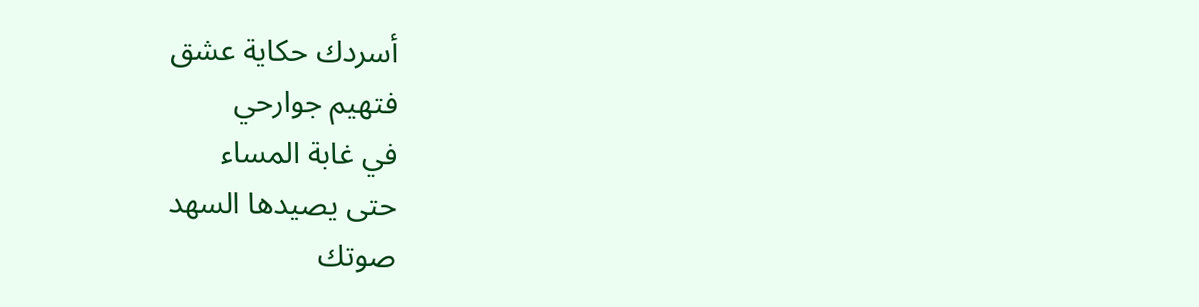أسردك حكاية عشق
فتهيم جوارحي
في غابة المساء
حتى يصيدها السهد
صوتك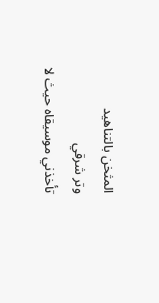المثخن بالتناهيد
وتر شرقي
تأخذني موسيقاه حيث لا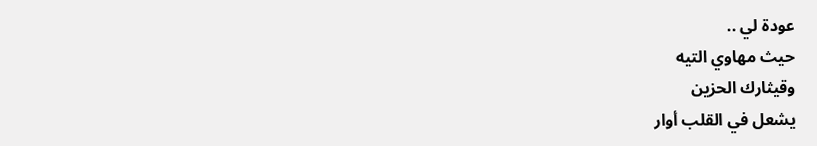عودة لي ..
حيث مهاوي التيه
وقيثارك الحزين
يشعل في القلب أوار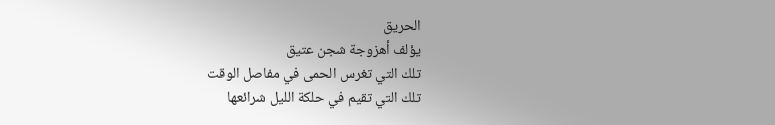الحريق
يؤلف أهزوجة شجن عتيق
تلك التي تغرس الحمى في مفاصل الوقت
تلك التي تقيم في حلكة الليل شرائعها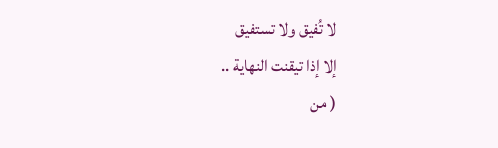لا تُفيق ولا تستفيق
إلا إذا تيقنت النهاية ..
( من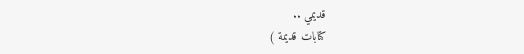قديمي ..
كتابات قديمة )